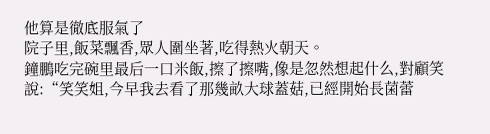他算是徹底服氣了
院子里,飯菜飄香,眾人圍坐著,吃得熱火朝天。
鐘鵬吃完碗里最后一口米飯,擦了擦嘴,像是忽然想起什么,對顧笑說:“笑笑姐,今早我去看了那幾畝大球蓋菇,已經開始長菌蕾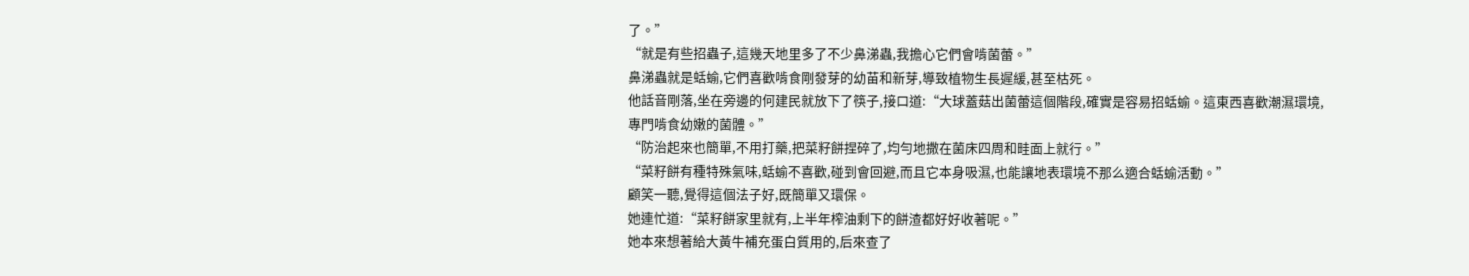了。”
“就是有些招蟲子,這幾天地里多了不少鼻涕蟲,我擔心它們會啃菌蕾。”
鼻涕蟲就是蛞蝓,它們喜歡啃食剛發芽的幼苗和新芽,導致植物生長遲緩,甚至枯死。
他話音剛落,坐在旁邊的何建民就放下了筷子,接口道:“大球蓋菇出菌蕾這個階段,確實是容易招蛞蝓。這東西喜歡潮濕環境,專門啃食幼嫩的菌體。”
“防治起來也簡單,不用打藥,把菜籽餅捏碎了,均勻地撒在菌床四周和畦面上就行。”
“菜籽餅有種特殊氣味,蛞蝓不喜歡,碰到會回避,而且它本身吸濕,也能讓地表環境不那么適合蛞蝓活動。”
顧笑一聽,覺得這個法子好,既簡單又環保。
她連忙道:“菜籽餅家里就有,上半年榨油剩下的餅渣都好好收著呢。”
她本來想著給大黃牛補充蛋白質用的,后來查了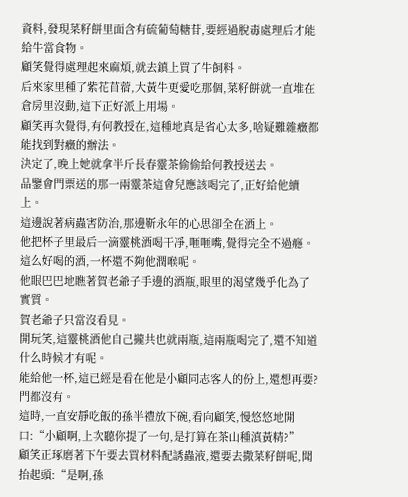資料,發現菜籽餅里面含有硫葡萄糖苷,要經過脫毒處理后才能給牛當食物。
顧笑覺得處理起來麻煩,就去鎮上買了牛飼料。
后來家里種了紫花苜蓿,大黃牛更愛吃那個,菜籽餅就一直堆在倉房里沒動,這下正好派上用場。
顧笑再次覺得,有何教授在,這種地真是省心太多,啥疑難雜癥都能找到對癥的辦法。
決定了,晚上她就拿半斤長春靈茶偷偷給何教授送去。
品鑒會門票送的那一兩靈茶這會兒應該喝完了,正好給他續上。
這邊說著病蟲害防治,那邊靳永年的心思卻全在酒上。
他把杯子里最后一滴靈桃酒喝干凈,咂咂嘴,覺得完全不過癮。
這么好喝的酒,一杯還不夠他潤喉呢。
他眼巴巴地瞧著賀老爺子手邊的酒瓶,眼里的渴望幾乎化為了實質。
賀老爺子只當沒看見。
開玩笑,這靈桃酒他自己攏共也就兩瓶,這兩瓶喝完了,還不知道什么時候才有呢。
能給他一杯,這已經是看在他是小顧同志客人的份上,還想再要?門都沒有。
這時,一直安靜吃飯的孫半禮放下碗,看向顧笑,慢悠悠地開口:“小顧啊,上次聽你提了一句,是打算在茶山種滇黃精?”
顧笑正琢磨著下午要去買材料配誘蟲液,還要去撒菜籽餅呢,聞抬起頭:“是啊,孫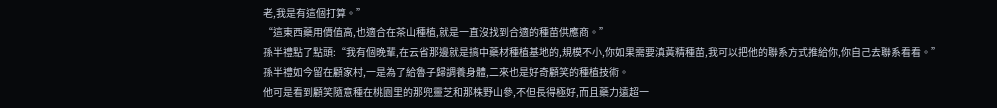老,我是有這個打算。”
“這東西藥用價值高,也適合在茶山種植,就是一直沒找到合適的種苗供應商。”
孫半禮點了點頭:“我有個晚輩,在云省那邊就是搞中藥材種植基地的,規模不小,你如果需要滇黃精種苗,我可以把他的聯系方式推給你,你自己去聯系看看。”
孫半禮如今留在顧家村,一是為了給魯子歸調養身體,二來也是好奇顧笑的種植技術。
他可是看到顧笑隨意種在桃園里的那兜靈芝和那株野山參,不但長得極好,而且藥力遠超一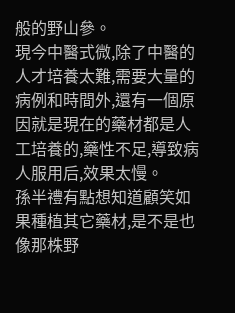般的野山參。
現今中醫式微,除了中醫的人才培養太難,需要大量的病例和時間外,還有一個原因就是現在的藥材都是人工培養的,藥性不足,導致病人服用后,效果太慢。
孫半禮有點想知道顧笑如果種植其它藥材,是不是也像那株野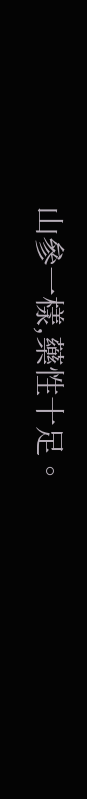山參一樣,藥性十足。